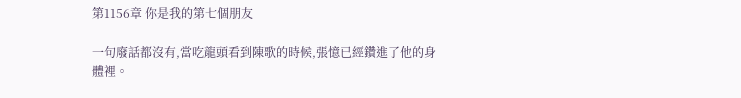第1156章 你是我的第七個朋友

一句廢話都沒有,當吃龍頭看到陳歌的時候,張憶已經鑽進了他的身體裡。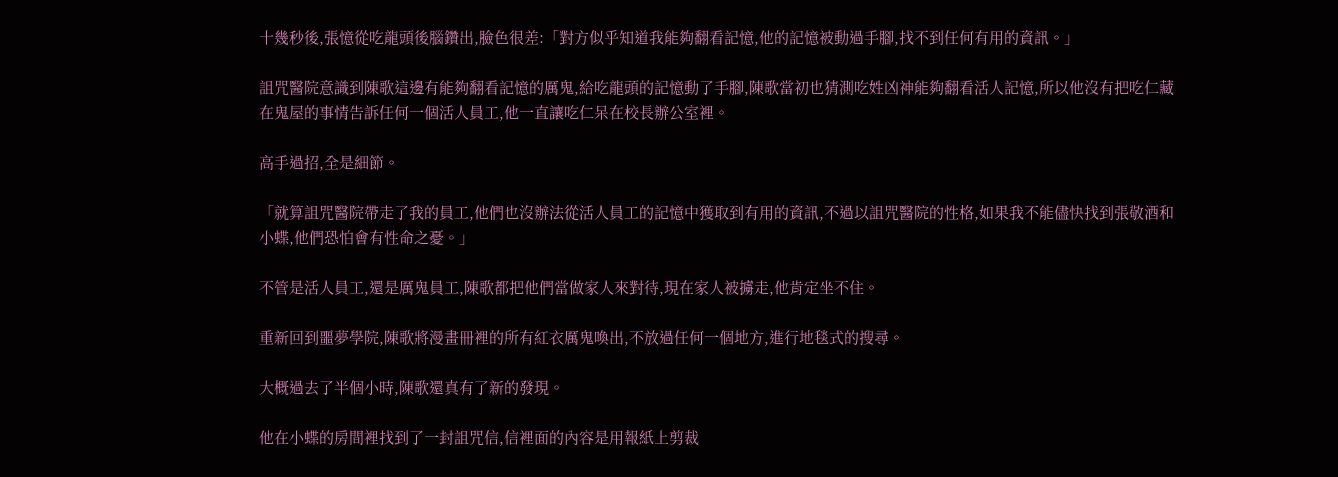十幾秒後,張憶從吃龍頭後腦鑽出,臉色很差:「對方似乎知道我能夠翻看記憶,他的記憶被動過手腳,找不到任何有用的資訊。」

詛咒醫院意識到陳歌這邊有能夠翻看記憶的厲鬼,給吃龍頭的記憶動了手腳,陳歌當初也猜測吃姓凶神能夠翻看活人記憶,所以他沒有把吃仁藏在鬼屋的事情告訴任何一個活人員工,他一直讓吃仁呆在校長辦公室裡。

高手過招,全是細節。

「就算詛咒醫院帶走了我的員工,他們也沒辦法從活人員工的記憶中獲取到有用的資訊,不過以詛咒醫院的性格,如果我不能儘快找到張敬酒和小蝶,他們恐怕會有性命之憂。」

不管是活人員工,還是厲鬼員工,陳歌都把他們當做家人來對待,現在家人被擄走,他肯定坐不住。

重新回到噩夢學院,陳歌將漫畫冊裡的所有紅衣厲鬼喚出,不放過任何一個地方,進行地毯式的搜尋。

大概過去了半個小時,陳歌還真有了新的發現。

他在小蝶的房間裡找到了一封詛咒信,信裡面的內容是用報紙上剪裁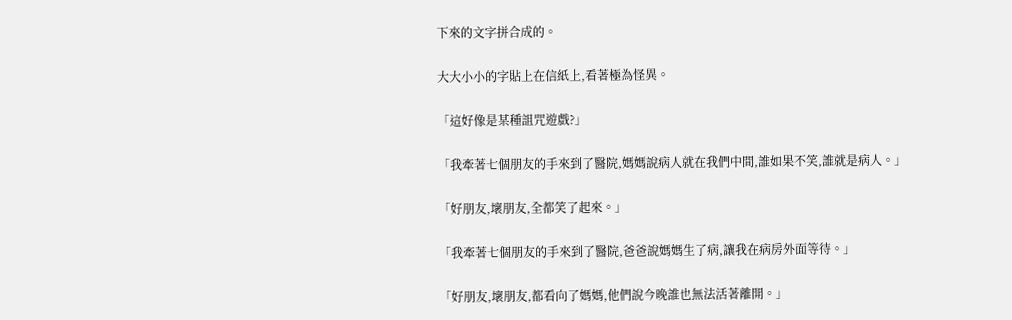下來的文字拼合成的。

大大小小的字貼上在信紙上,看著極為怪異。

「這好像是某種詛咒遊戲?」

「我牽著七個朋友的手來到了醫院,媽媽說病人就在我們中間,誰如果不笑,誰就是病人。」

「好朋友,壞朋友,全都笑了起來。」

「我牽著七個朋友的手來到了醫院,爸爸說媽媽生了病,讓我在病房外面等待。」

「好朋友,壞朋友,都看向了媽媽,他們說今晚誰也無法活著離開。」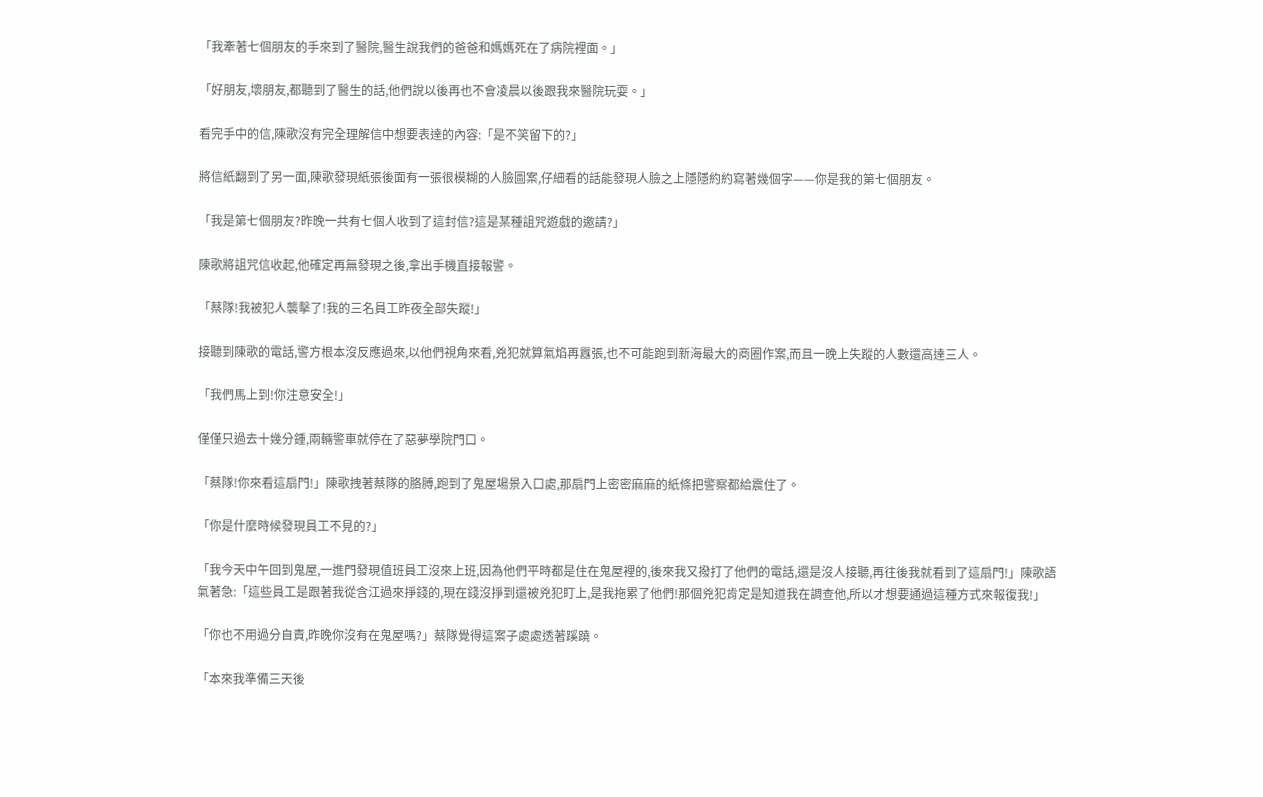「我牽著七個朋友的手來到了醫院,醫生說我們的爸爸和媽媽死在了病院裡面。」

「好朋友,壞朋友,都聽到了醫生的話,他們說以後再也不會凌晨以後跟我來醫院玩耍。」

看完手中的信,陳歌沒有完全理解信中想要表達的內容:「是不笑留下的?」

將信紙翻到了另一面,陳歌發現紙張後面有一張很模糊的人臉圖案,仔細看的話能發現人臉之上隱隱約約寫著幾個字——你是我的第七個朋友。

「我是第七個朋友?昨晚一共有七個人收到了這封信?這是某種詛咒遊戲的邀請?」

陳歌將詛咒信收起,他確定再無發現之後,拿出手機直接報警。

「蔡隊!我被犯人襲擊了!我的三名員工昨夜全部失蹤!」

接聽到陳歌的電話,警方根本沒反應過來,以他們視角來看,兇犯就算氣焰再囂張,也不可能跑到新海最大的商圈作案,而且一晚上失蹤的人數還高達三人。

「我們馬上到!你注意安全!」

僅僅只過去十幾分鍾,兩輛警車就停在了惡夢學院門口。

「蔡隊!你來看這扇門!」陳歌拽著蔡隊的胳膊,跑到了鬼屋場景入口處,那扇門上密密麻麻的紙條把警察都給震住了。

「你是什麼時候發現員工不見的?」

「我今天中午回到鬼屋,一進門發現值班員工沒來上班,因為他們平時都是住在鬼屋裡的,後來我又撥打了他們的電話,還是沒人接聽,再往後我就看到了這扇門!」陳歌語氣著急:「這些員工是跟著我從含江過來掙錢的,現在錢沒掙到還被兇犯盯上,是我拖累了他們!那個兇犯肯定是知道我在調查他,所以才想要通過這種方式來報復我!」

「你也不用過分自責,昨晚你沒有在鬼屋嗎?」蔡隊覺得這案子處處透著蹊蹺。

「本來我準備三天後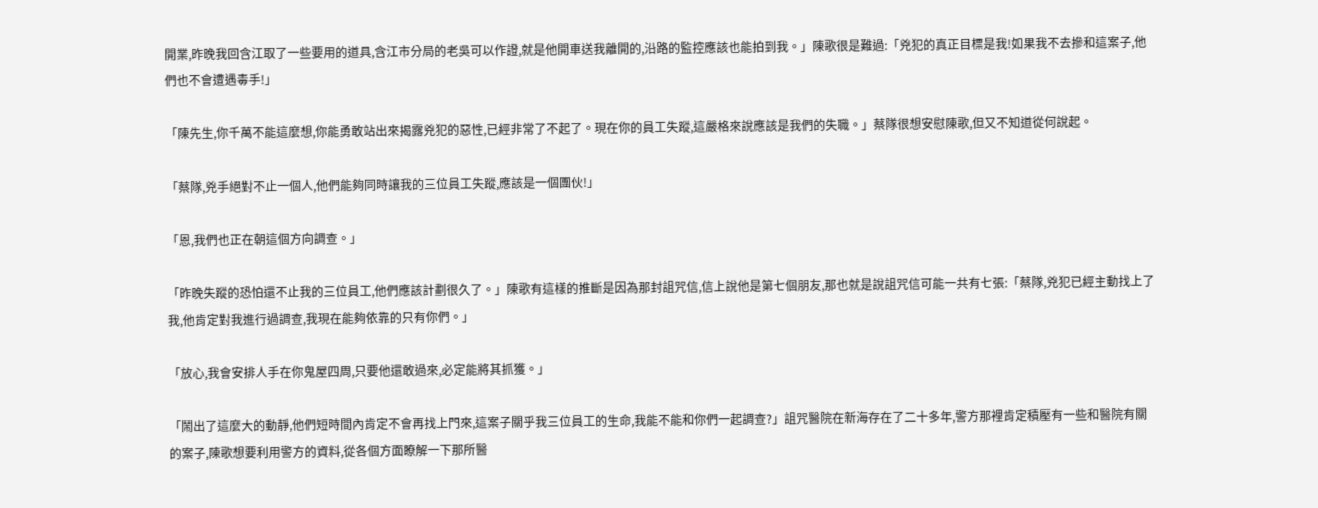開業,昨晚我回含江取了一些要用的道具,含江市分局的老吳可以作證,就是他開車送我離開的,沿路的監控應該也能拍到我。」陳歌很是難過:「兇犯的真正目標是我!如果我不去摻和這案子,他們也不會遭遇毒手!」

「陳先生,你千萬不能這麼想,你能勇敢站出來揭露兇犯的惡性,已經非常了不起了。現在你的員工失蹤,這嚴格來說應該是我們的失職。」蔡隊很想安慰陳歌,但又不知道從何說起。

「蔡隊,兇手絕對不止一個人,他們能夠同時讓我的三位員工失蹤,應該是一個團伙!」

「恩,我們也正在朝這個方向調查。」

「昨晚失蹤的恐怕還不止我的三位員工,他們應該計劃很久了。」陳歌有這樣的推斷是因為那封詛咒信,信上說他是第七個朋友,那也就是說詛咒信可能一共有七張:「蔡隊,兇犯已經主動找上了我,他肯定對我進行過調查,我現在能夠依靠的只有你們。」

「放心,我會安排人手在你鬼屋四周,只要他還敢過來,必定能將其抓獲。」

「鬧出了這麼大的動靜,他們短時間內肯定不會再找上門來,這案子關乎我三位員工的生命,我能不能和你們一起調查?」詛咒醫院在新海存在了二十多年,警方那裡肯定積壓有一些和醫院有關的案子,陳歌想要利用警方的資料,從各個方面瞭解一下那所醫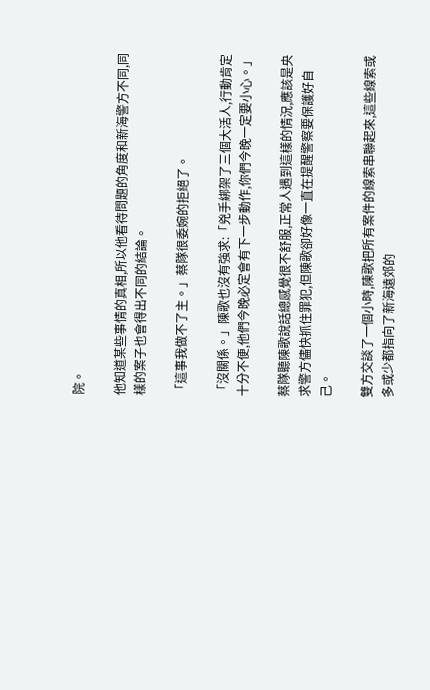院。

他知道某些事情的真相,所以他看待問題的角度和新海警方不同,同樣的案子也會得出不同的結論。

「這事我做不了主。」蔡隊很委婉的拒絕了。

「沒關係。」陳歌也沒有強求:「兇手綁架了三個大活人,行動肯定十分不便,他們今晚必定會有下一步動作,你們今晚一定要小心。」

蔡隊聽陳歌說話總感覺很不舒服,正常人遇到這樣的情況,應該是央求警方儘快抓住罪犯,但陳歌卻好像一直在提醒警察要保護好自己。

雙方交談了一個小時,陳歌把所有案件的線索串聯起來,這些線索或多或少都指向了新海遠郊的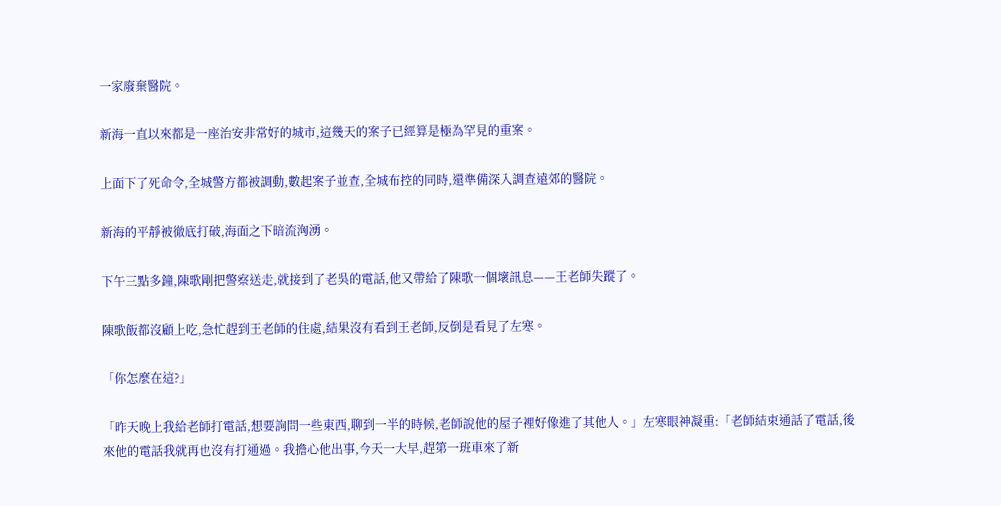一家廢棄醫院。

新海一直以來都是一座治安非常好的城市,這幾天的案子已經算是極為罕見的重案。

上面下了死命令,全城警方都被調動,數起案子並查,全城布控的同時,還準備深入調查遠郊的醫院。

新海的平靜被徹底打破,海面之下暗流洶湧。

下午三點多鐘,陳歌剛把警察送走,就接到了老吳的電話,他又帶給了陳歌一個壞訊息——王老師失蹤了。

陳歌飯都沒顧上吃,急忙趕到王老師的住處,結果沒有看到王老師,反倒是看見了左寒。

「你怎麼在這?」

「昨天晚上我給老師打電話,想要詢問一些東西,聊到一半的時候,老師說他的屋子裡好像進了其他人。」左寒眼神凝重:「老師結束通話了電話,後來他的電話我就再也沒有打通過。我擔心他出事,今天一大早,趕第一班車來了新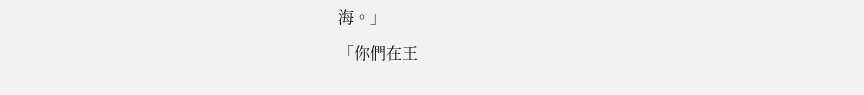海。」

「你們在王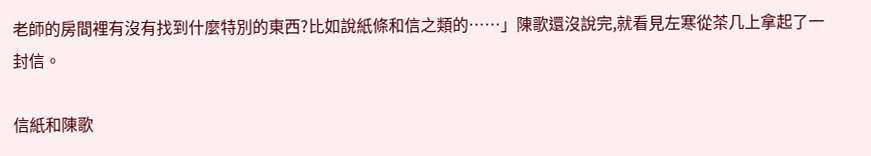老師的房間裡有沒有找到什麼特別的東西?比如說紙條和信之類的……」陳歌還沒說完,就看見左寒從茶几上拿起了一封信。

信紙和陳歌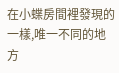在小蝶房間裡發現的一樣,唯一不同的地方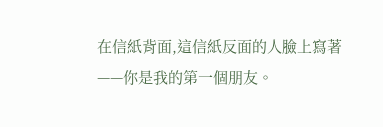在信紙背面,這信紙反面的人臉上寫著——你是我的第一個朋友。